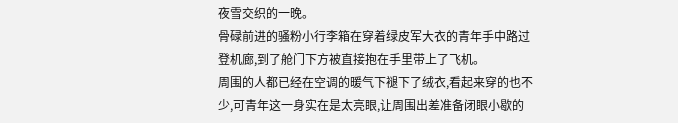夜雪交织的一晚。
骨碌前进的骚粉小行李箱在穿着绿皮军大衣的青年手中路过登机廊,到了舱门下方被直接抱在手里带上了飞机。
周围的人都已经在空调的暖气下褪下了绒衣,看起来穿的也不少,可青年这一身实在是太亮眼,让周围出差准备闭眼小歇的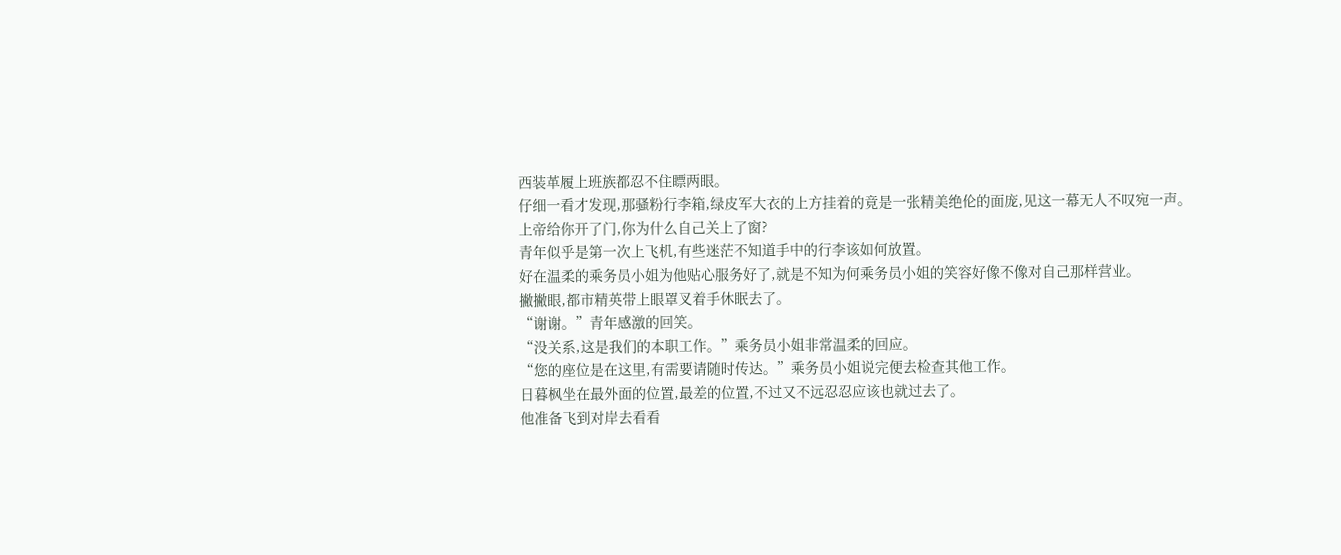西装革履上班族都忍不住瞟两眼。
仔细一看才发现,那骚粉行李箱,绿皮军大衣的上方挂着的竟是一张精美绝伦的面庞,见这一幕无人不叹宛一声。
上帝给你开了门,你为什么自己关上了窗?
青年似乎是第一次上飞机,有些迷茫不知道手中的行李该如何放置。
好在温柔的乘务员小姐为他贴心服务好了,就是不知为何乘务员小姐的笑容好像不像对自己那样营业。
撇撇眼,都市精英带上眼罩叉着手休眠去了。
“谢谢。”青年感激的回笑。
“没关系,这是我们的本职工作。”乘务员小姐非常温柔的回应。
“您的座位是在这里,有需要请随时传达。”乘务员小姐说完便去检查其他工作。
日暮枫坐在最外面的位置,最差的位置,不过又不远忍忍应该也就过去了。
他准备飞到对岸去看看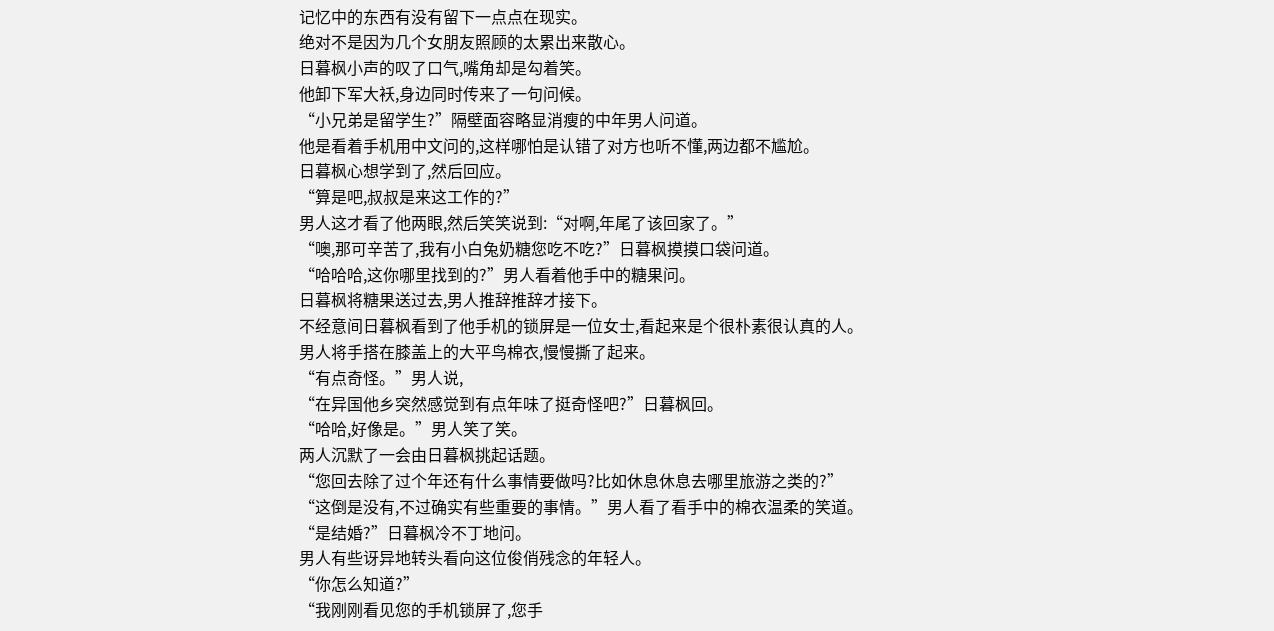记忆中的东西有没有留下一点点在现实。
绝对不是因为几个女朋友照顾的太累出来散心。
日暮枫小声的叹了口气,嘴角却是勾着笑。
他卸下军大袄,身边同时传来了一句问候。
“小兄弟是留学生?”隔壁面容略显消瘦的中年男人问道。
他是看着手机用中文问的,这样哪怕是认错了对方也听不懂,两边都不尴尬。
日暮枫心想学到了,然后回应。
“算是吧,叔叔是来这工作的?”
男人这才看了他两眼,然后笑笑说到:“对啊,年尾了该回家了。”
“噢,那可辛苦了,我有小白兔奶糖您吃不吃?”日暮枫摸摸口袋问道。
“哈哈哈,这你哪里找到的?”男人看着他手中的糖果问。
日暮枫将糖果送过去,男人推辞推辞才接下。
不经意间日暮枫看到了他手机的锁屏是一位女士,看起来是个很朴素很认真的人。
男人将手搭在膝盖上的大平鸟棉衣,慢慢撕了起来。
“有点奇怪。”男人说,
“在异国他乡突然感觉到有点年味了挺奇怪吧?”日暮枫回。
“哈哈,好像是。”男人笑了笑。
两人沉默了一会由日暮枫挑起话题。
“您回去除了过个年还有什么事情要做吗?比如休息休息去哪里旅游之类的?”
“这倒是没有,不过确实有些重要的事情。”男人看了看手中的棉衣温柔的笑道。
“是结婚?”日暮枫冷不丁地问。
男人有些讶异地转头看向这位俊俏残念的年轻人。
“你怎么知道?”
“我刚刚看见您的手机锁屏了,您手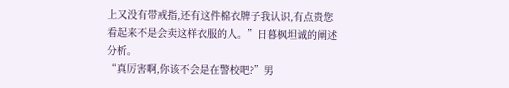上又没有带戒指,还有这件棉衣牌子我认识,有点贵您看起来不是会卖这样衣服的人。”日暮枫坦诚的阐述分析。
“真厉害啊,你该不会是在警校吧?”男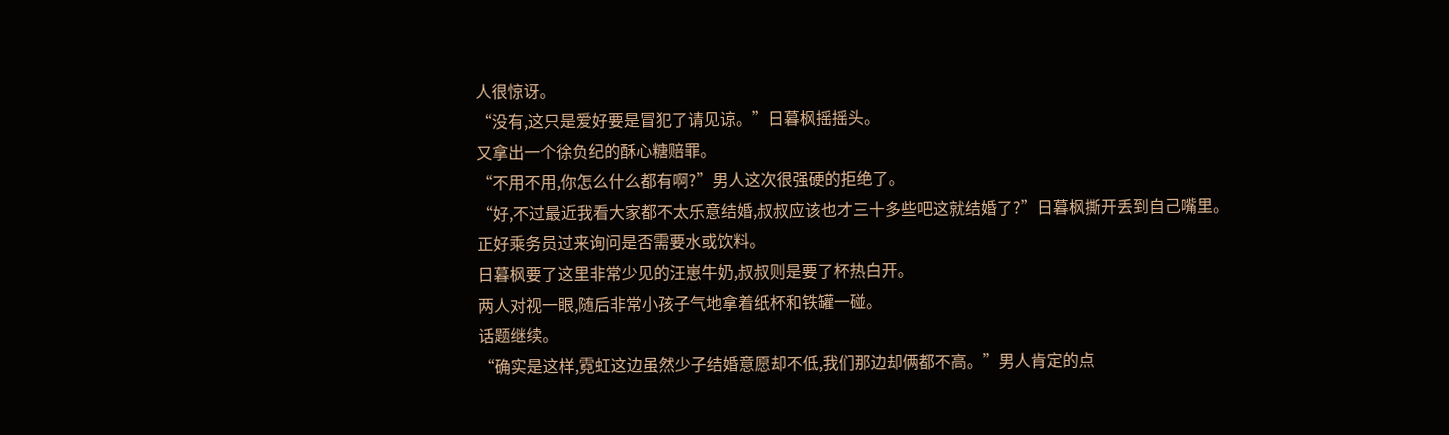人很惊讶。
“没有,这只是爱好要是冒犯了请见谅。”日暮枫摇摇头。
又拿出一个徐负纪的酥心糖赔罪。
“不用不用,你怎么什么都有啊?”男人这次很强硬的拒绝了。
“好,不过最近我看大家都不太乐意结婚,叔叔应该也才三十多些吧这就结婚了?”日暮枫撕开丢到自己嘴里。
正好乘务员过来询问是否需要水或饮料。
日暮枫要了这里非常少见的汪崽牛奶,叔叔则是要了杯热白开。
两人对视一眼,随后非常小孩子气地拿着纸杯和铁罐一碰。
话题继续。
“确实是这样,霓虹这边虽然少子结婚意愿却不低,我们那边却俩都不高。”男人肯定的点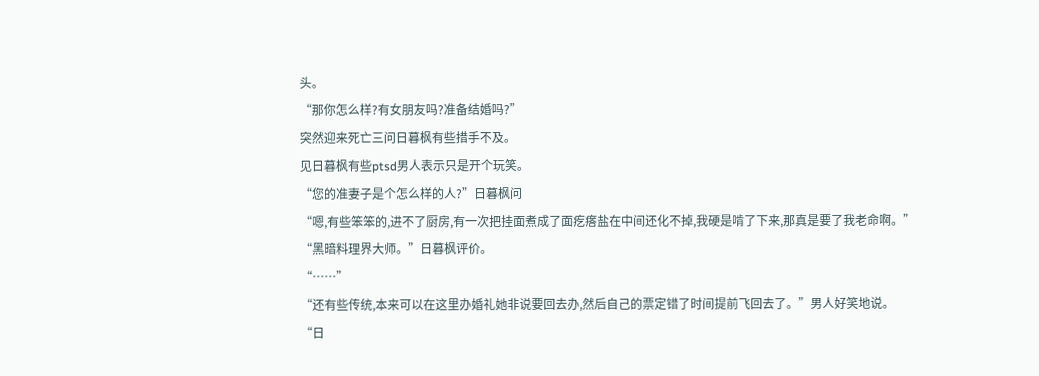头。
“那你怎么样?有女朋友吗?准备结婚吗?”
突然迎来死亡三问日暮枫有些措手不及。
见日暮枫有些ptsd男人表示只是开个玩笑。
“您的准妻子是个怎么样的人?”日暮枫问
“嗯,有些笨笨的,进不了厨房,有一次把挂面煮成了面疙瘩盐在中间还化不掉,我硬是啃了下来,那真是要了我老命啊。”
“黑暗料理界大师。”日暮枫评价。
“……”
“还有些传统,本来可以在这里办婚礼她非说要回去办,然后自己的票定错了时间提前飞回去了。”男人好笑地说。
“日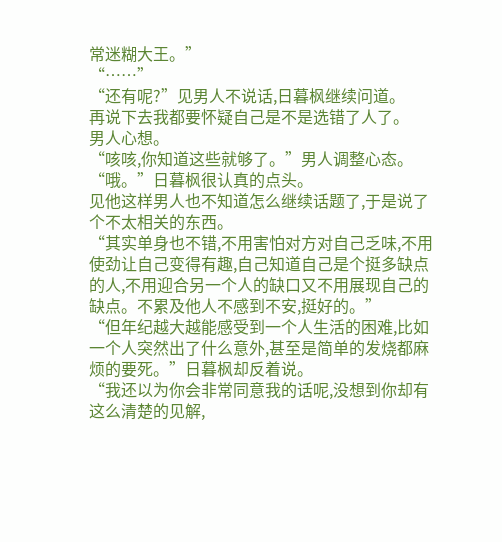常迷糊大王。”
“……”
“还有呢?”见男人不说话,日暮枫继续问道。
再说下去我都要怀疑自己是不是选错了人了。
男人心想。
“咳咳,你知道这些就够了。”男人调整心态。
“哦。”日暮枫很认真的点头。
见他这样男人也不知道怎么继续话题了,于是说了个不太相关的东西。
“其实单身也不错,不用害怕对方对自己乏味,不用使劲让自己变得有趣,自己知道自己是个挺多缺点的人,不用迎合另一个人的缺口又不用展现自己的缺点。不累及他人不感到不安,挺好的。”
“但年纪越大越能感受到一个人生活的困难,比如一个人突然出了什么意外,甚至是简单的发烧都麻烦的要死。”日暮枫却反着说。
“我还以为你会非常同意我的话呢,没想到你却有这么清楚的见解,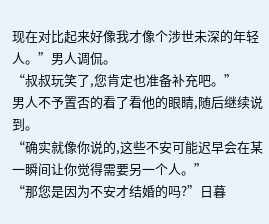现在对比起来好像我才像个涉世未深的年轻人。”男人调侃。
“叔叔玩笑了,您肯定也准备补充吧。”
男人不予置否的看了看他的眼睛,随后继续说到。
“确实就像你说的,这些不安可能迟早会在某一瞬间让你觉得需要另一个人。”
“那您是因为不安才结婚的吗?”日暮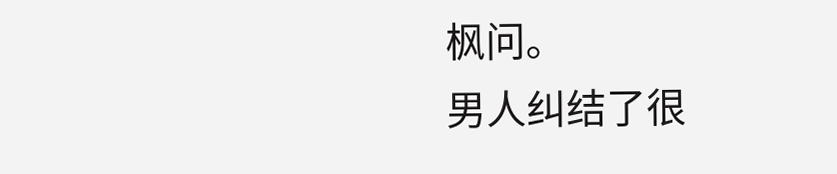枫问。
男人纠结了很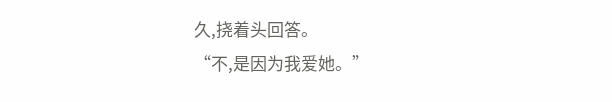久,挠着头回答。
“不,是因为我爱她。”